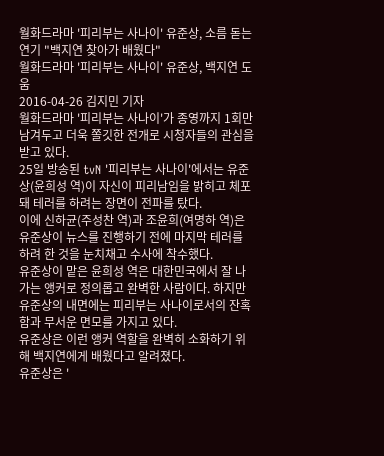월화드라마 '피리부는 사나이' 유준상, 소름 돋는 연기 "백지연 찾아가 배웠다"
월화드라마 '피리부는 사나이' 유준상, 백지연 도움
2016-04-26 김지민 기자
월화드라마 '피리부는 사나이'가 종영까지 1회만 남겨두고 더욱 쫄깃한 전개로 시청자들의 관심을 받고 있다.
25일 방송된 tvN '피리부는 사나이'에서는 유준상(윤희성 역)이 자신이 피리남임을 밝히고 체포돼 테러를 하려는 장면이 전파를 탔다.
이에 신하균(주성찬 역)과 조윤희(여명하 역)은 유준상이 뉴스를 진행하기 전에 마지막 테러를 하려 한 것을 눈치채고 수사에 착수했다.
유준상이 맡은 윤희성 역은 대한민국에서 잘 나가는 앵커로 정의롭고 완벽한 사람이다. 하지만 유준상의 내면에는 피리부는 사나이로서의 잔혹함과 무서운 면모를 가지고 있다.
유준상은 이런 앵커 역할을 완벽히 소화하기 위해 백지연에게 배웠다고 알려졌다.
유준상은 '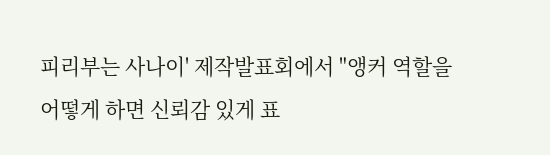피리부는 사나이' 제작발표회에서 "앵커 역할을 어떻게 하면 신뢰감 있게 표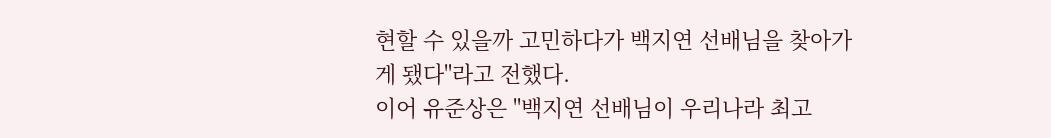현할 수 있을까 고민하다가 백지연 선배님을 찾아가게 됐다"라고 전했다.
이어 유준상은 "백지연 선배님이 우리나라 최고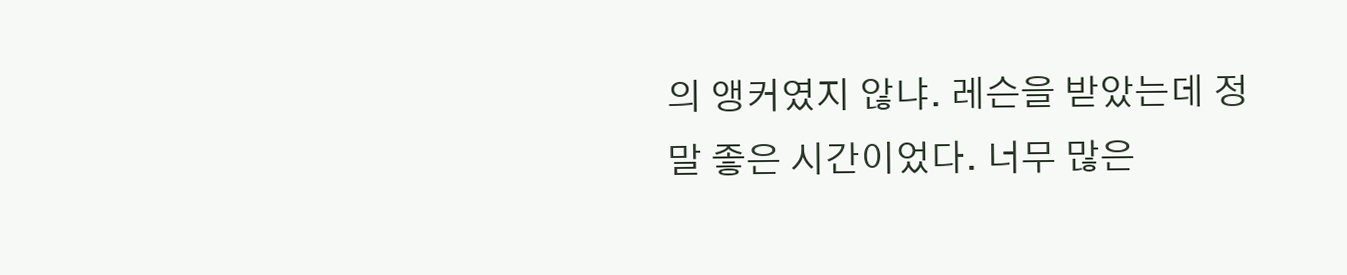의 앵커였지 않냐. 레슨을 받았는데 정말 좋은 시간이었다. 너무 많은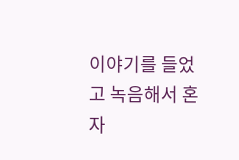이야기를 들었고 녹음해서 혼자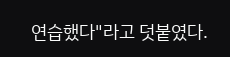연습했다"라고 덧붙였다.